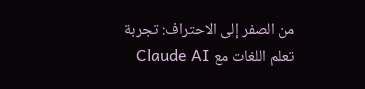من الصفر إلى الاحتراف: تجربة تعلم اللغات مع Claude AI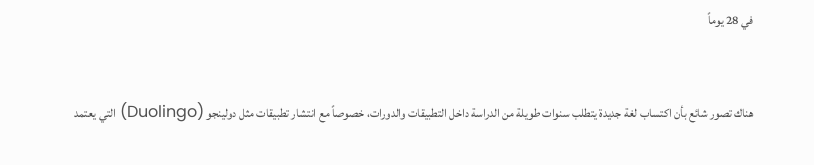في 28 يوماً


هناك تصور شائع بأن اكتساب لغة جديدة يتطلب سنوات طويلة من الدراسة داخل التطبيقات والدورات، خصوصاً مع انتشار تطبيقات مثل دولينجو (Duolingo) التي يعتمد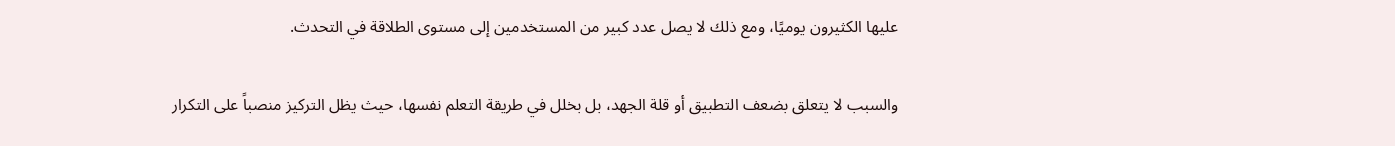عليها الكثيرون يوميًا، ومع ذلك لا يصل عدد كبير من المستخدمين إلى مستوى الطلاقة في التحدث.

والسبب لا يتعلق بضعف التطبيق أو قلة الجهد، بل بخلل في طريقة التعلم نفسها، حيث يظل التركيز منصباً على التكرار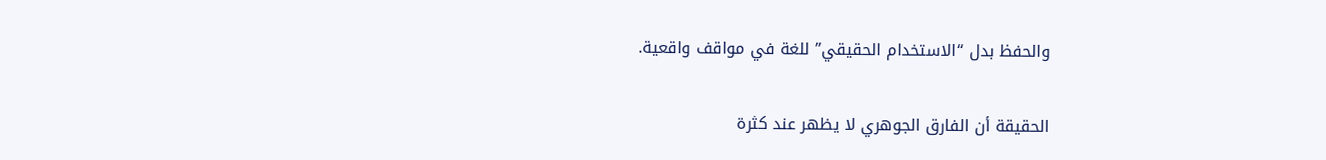والحفظ بدل “الاستخدام الحقيقي” للغة في مواقف واقعية.

الحقيقة أن الفارق الجوهري لا يظهر عند كثرة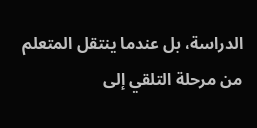الدراسة، بل عندما ينتقل المتعلم من مرحلة التلقي إلى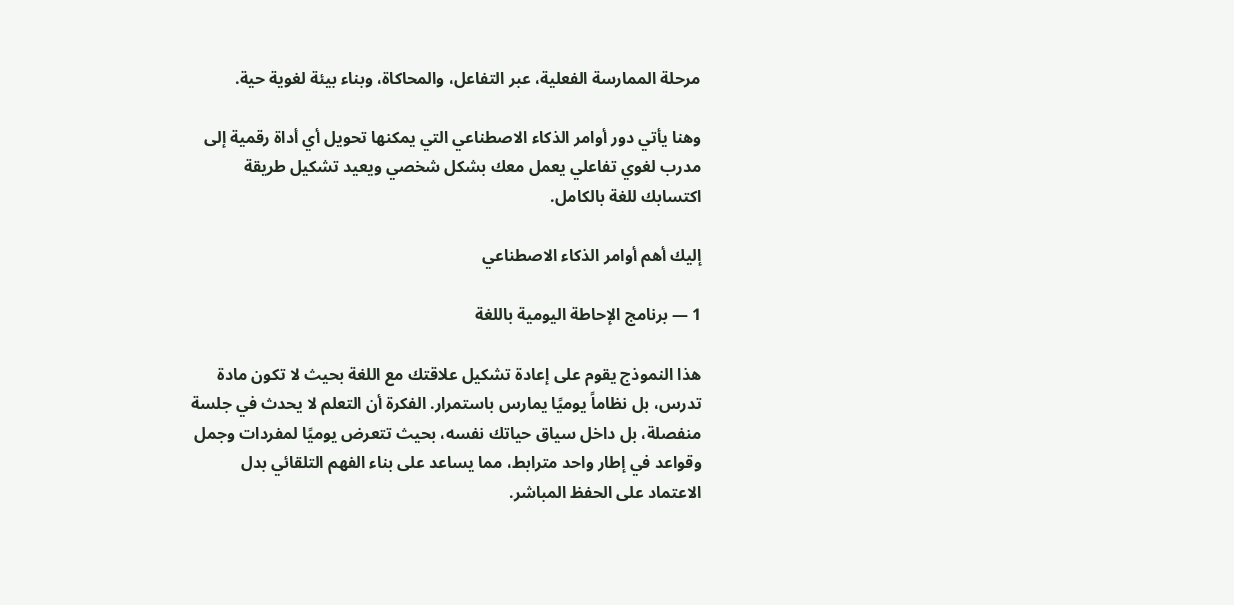مرحلة الممارسة الفعلية، عبر التفاعل، والمحاكاة، وبناء بيئة لغوية حية.

وهنا يأتي دور أوامر الذكاء الاصطناعي التي يمكنها تحويل أي أداة رقمية إلى مدرب لغوي تفاعلي يعمل معك بشكل شخصي ويعيد تشكيل طريقة اكتسابك للغة بالكامل.

إليك أهم أوامر الذكاء الاصطناعي

1 — برنامج الإحاطة اليومية باللغة

هذا النموذج يقوم على إعادة تشكيل علاقتك مع اللغة بحيث لا تكون مادة تدرس، بل نظاماً يوميًا يمارس باستمرار. الفكرة أن التعلم لا يحدث في جلسة منفصلة، بل داخل سياق حياتك نفسه، بحيث تتعرض يوميًا لمفردات وجمل وقواعد في إطار واحد مترابط، مما يساعد على بناء الفهم التلقائي بدل الاعتماد على الحفظ المباشر.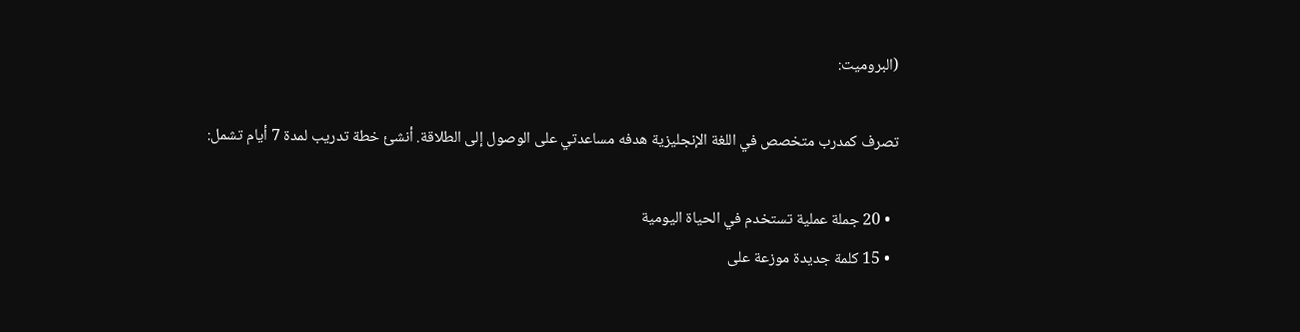(البروميت:

تصرف كمدرب متخصص في اللغة الإنجليزية هدفه مساعدتي على الوصول إلى الطلاقة. أنشئ خطة تدريب لمدة 7 أيام تشمل:

  • 20 جملة عملية تستخدم في الحياة اليومية
  • 15 كلمة جديدة موزعة على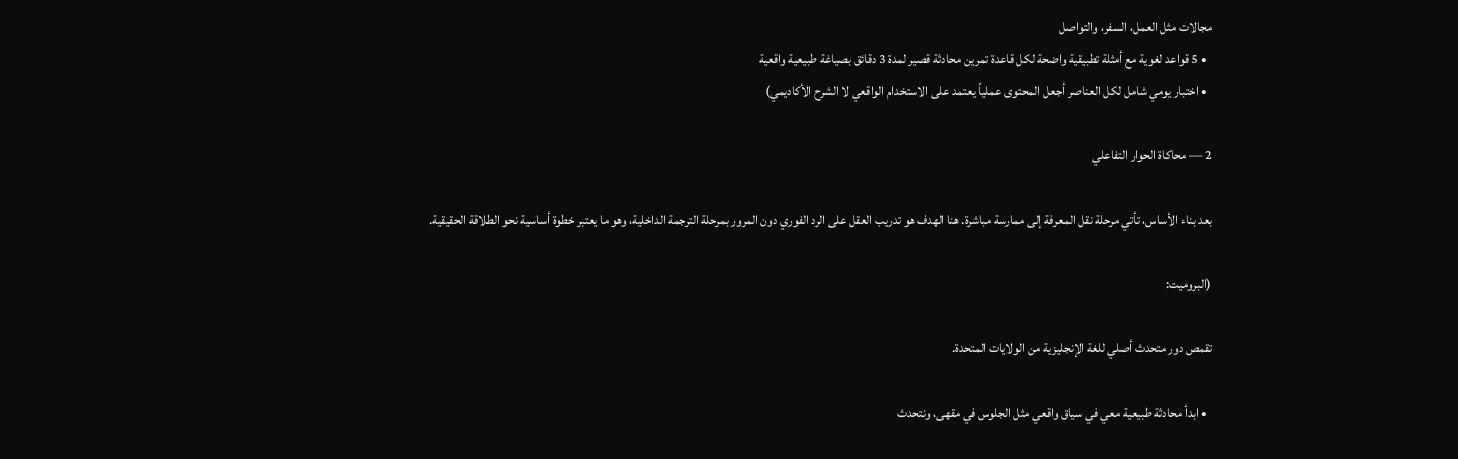مجالات مثل العمل، السفر، والتواصل
  • 5 قواعد لغوية مع أمثلة تطبيقية واضحة لكل قاعدة تمرين محادثة قصير لمدة 3 دقائق بصياغة طبيعية واقعية
  • اختبار يومي شامل لكل العناصر أجعل المحتوى عملياً يعتمد على الاستخدام الواقعي لا الشرح الأكاديمي)

2 — محاكاة الحوار التفاعلي

بعد بناء الأساس، تأتي مرحلة نقل المعرفة إلى ممارسة مباشرة. هنا الهدف هو تدريب العقل على الرد الفوري دون المرور بمرحلة الترجمة الداخلية، وهو ما يعتبر خطوة أساسية نحو الطلاقة الحقيقية.

(البروميت:

تقمص دور متحدث أصلي للغة الإنجليزية من الولايات المتحدة.

  • ابدأ محادثة طبيعية معي في سياق واقعي مثل الجلوس في مقهى، ونتحدث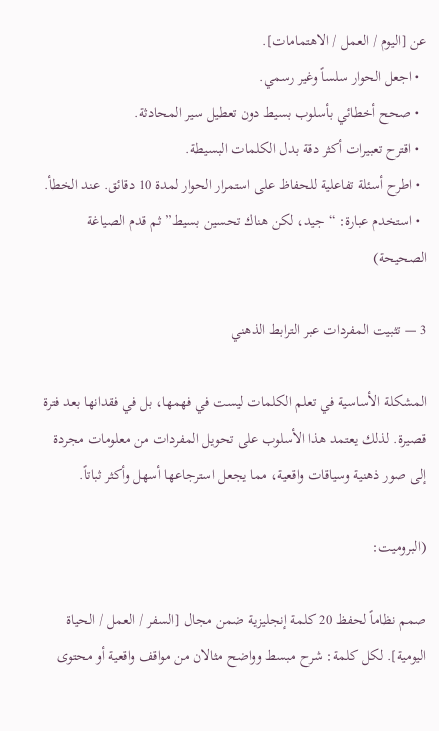عن [اليوم / العمل / الاهتمامات].
  • اجعل الحوار سلساً وغير رسمي.
  • صحح أخطائي بأسلوب بسيط دون تعطيل سير المحادثة.
  • اقترح تعبيرات أكثر دقة بدل الكلمات البسيطة.
  • اطرح أسئلة تفاعلية للحفاظ على استمرار الحوار لمدة 10 دقائق. عند الخطأ.
  • استخدم عبارة: “جيد، لكن هناك تحسين بسيط” ثم قدم الصياغة الصحيحة)

3 — تثبيت المفردات عبر الترابط الذهني

المشكلة الأساسية في تعلم الكلمات ليست في فهمها، بل في فقدانها بعد فترة قصيرة. لذلك يعتمد هذا الأسلوب على تحويل المفردات من معلومات مجردة إلى صور ذهنية وسياقات واقعية، مما يجعل استرجاعها أسهل وأكثر ثباتاً.

(البروميت:

صمم نظاماً لحفظ 20 كلمة إنجليزية ضمن مجال [السفر / العمل / الحياة اليومية]. لكل كلمة: شرح مبسط وواضح مثالان من مواقف واقعية أو محتوى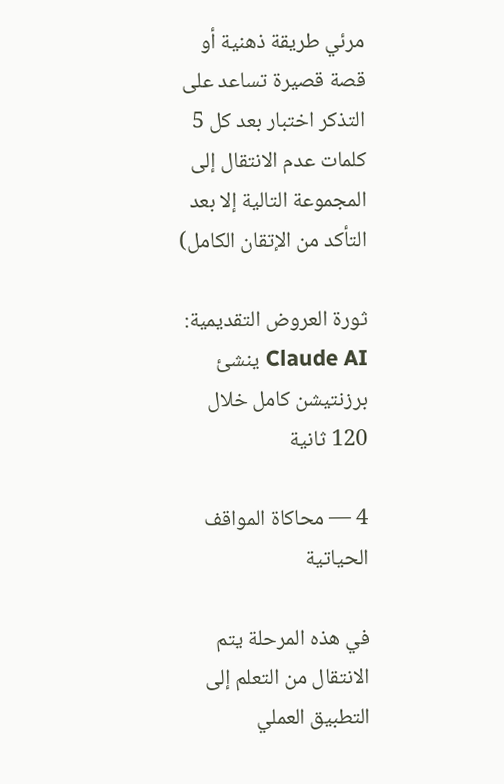مرئي طريقة ذهنية أو قصة قصيرة تساعد على التذكر اختبار بعد كل 5 كلمات عدم الانتقال إلى المجموعة التالية إلا بعد التأكد من الإتقان الكامل)

ثورة العروض التقديمية: Claude AI ينشئ برزنتيشن كامل خلال 120 ثانية

4 — محاكاة المواقف الحياتية

في هذه المرحلة يتم الانتقال من التعلم إلى التطبيق العملي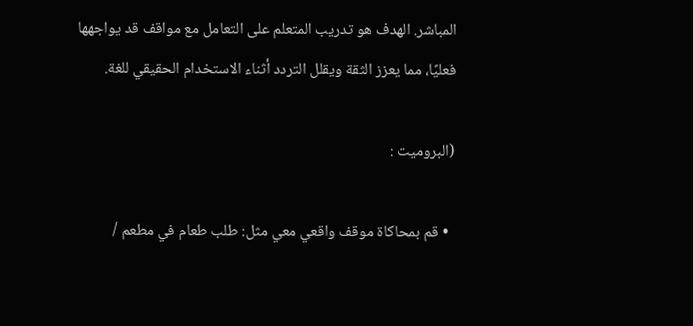المباشر. الهدف هو تدريب المتعلم على التعامل مع مواقف قد يواجهها فعليًا، مما يعزز الثقة ويقلل التردد أثناء الاستخدام الحقيقي للغة.

(البروميت :

  • قم بمحاكاة موقف واقعي معي مثل: طلب طعام في مطعم /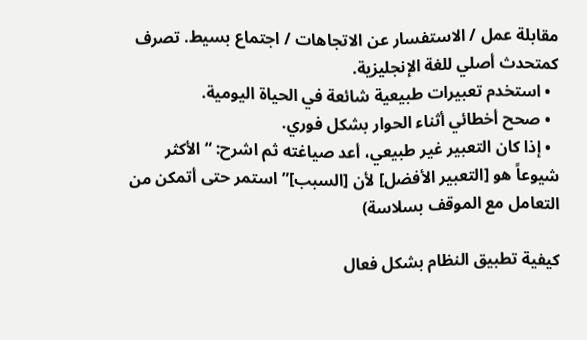مقابلة عمل / الاستفسار عن الاتجاهات / اجتماع بسيط. تصرف كمتحدث أصلي للغة الإنجليزية.
  • استخدم تعبيرات طبيعية شائعة في الحياة اليومية.
  • صحح أخطائي أثناء الحوار بشكل فوري.
  • إذا كان التعبير غير طبيعي، أعد صياغته ثم اشرح: “الأكثر شيوعاً هو [التعبير الأفضل] لأن [السبب]” استمر حتى أتمكن من التعامل مع الموقف بسلاسة)

كيفية تطبيق النظام بشكل فعال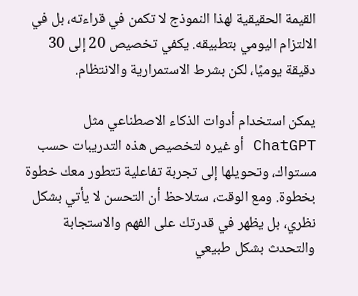القيمة الحقيقية لهذا النموذج لا تكمن في قراءته، بل في الالتزام اليومي بتطبيقه. يكفي تخصيص 20 إلى 30 دقيقة يوميًا، لكن بشرط الاستمرارية والانتظام.

يمكن استخدام أدوات الذكاء الاصطناعي مثل ChatGPT أو غيره لتخصيص هذه التدريبات حسب مستواك، وتحويلها إلى تجربة تفاعلية تتطور معك خطوة بخطوة. ومع الوقت، ستلاحظ أن التحسن لا يأتي بشكل نظري، بل يظهر في قدرتك على الفهم والاستجابة والتحدث بشكل طبيعي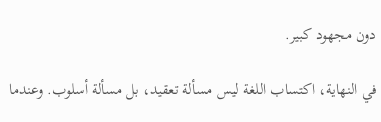دون مجهود كبير.

في النهاية، اكتساب اللغة ليس مسألة تعقيد، بل مسألة أسلوب. وعندما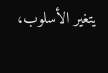يتغير الأسلوب،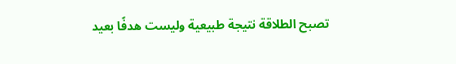تصبح الطلاقة نتيجة طبيعية وليست هدفًا بعيد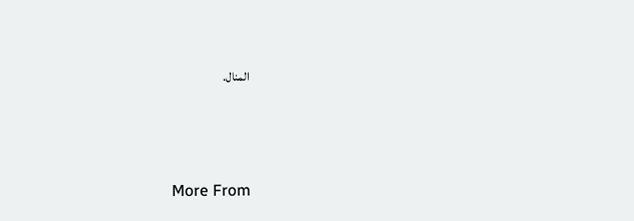المنال.





More From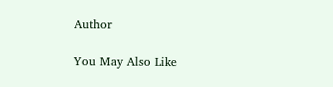Author

You May Also Like